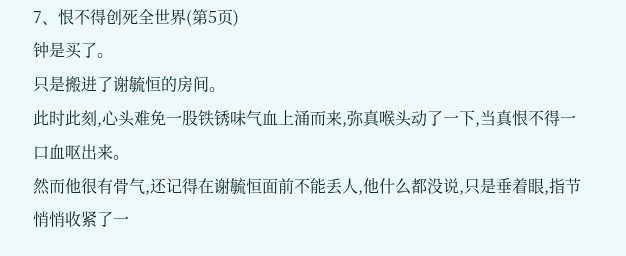7、恨不得创死全世界(第5页)
钟是买了。
只是搬进了谢毓恒的房间。
此时此刻,心头难免一股铁锈味气血上涌而来,弥真喉头动了一下,当真恨不得一口血呕出来。
然而他很有骨气,还记得在谢毓恒面前不能丢人,他什么都没说,只是垂着眼,指节悄悄收紧了一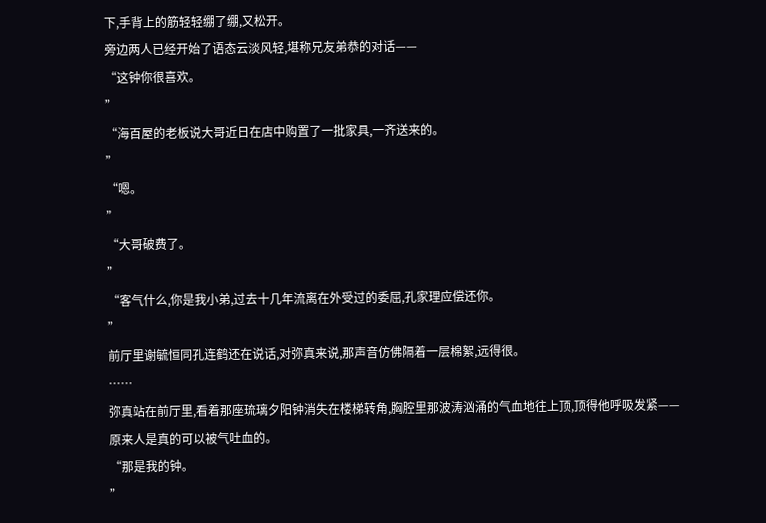下,手背上的筋轻轻绷了绷,又松开。
旁边两人已经开始了语态云淡风轻,堪称兄友弟恭的对话——
“这钟你很喜欢。
”
“海百屋的老板说大哥近日在店中购置了一批家具,一齐送来的。
”
“嗯。
”
“大哥破费了。
”
“客气什么,你是我小弟,过去十几年流离在外受过的委屈,孔家理应偿还你。
”
前厅里谢毓恒同孔连鹤还在说话,对弥真来说,那声音仿佛隔着一层棉絮,远得很。
……
弥真站在前厅里,看着那座琉璃夕阳钟消失在楼梯转角,胸腔里那波涛汹涌的气血地往上顶,顶得他呼吸发紧——
原来人是真的可以被气吐血的。
“那是我的钟。
”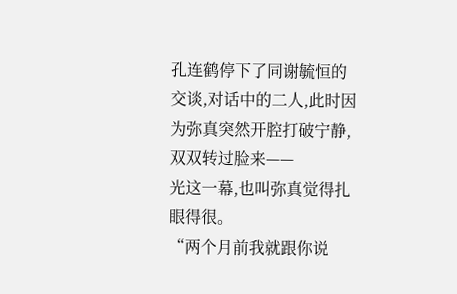孔连鹤停下了同谢毓恒的交谈,对话中的二人,此时因为弥真突然开腔打破宁静,双双转过脸来——
光这一幕,也叫弥真觉得扎眼得很。
“两个月前我就跟你说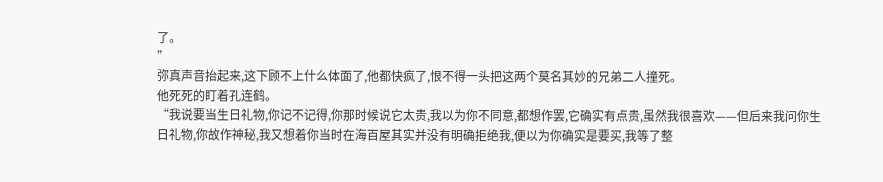了。
”
弥真声音抬起来,这下顾不上什么体面了,他都快疯了,恨不得一头把这两个莫名其妙的兄弟二人撞死。
他死死的盯着孔连鹤。
“我说要当生日礼物,你记不记得,你那时候说它太贵,我以为你不同意,都想作罢,它确实有点贵,虽然我很喜欢——但后来我问你生日礼物,你故作神秘,我又想着你当时在海百屋其实并没有明确拒绝我,便以为你确实是要买,我等了整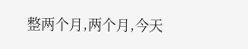整两个月,两个月,今天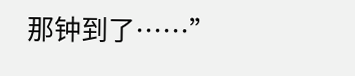那钟到了……”